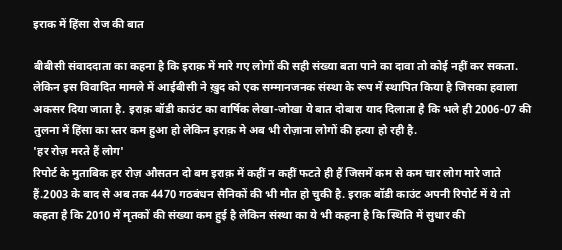इराक में हिंसा रोज की बात

बीबीसी संवाददाता का कहना है कि इराक़ में मारे गए लोगों की सही संख्या बता पाने का दावा तो कोई नहीं कर सकता. लेकिन इस विवादित मामले में आईबीसी ने ख़ुद को एक सम्मानजनक संस्था के रूप में स्थापित किया है जिसका हवाला अकसर दिया जाता है. इराक़ बॉडी काउंट का वार्षिक लेखा-जोखा ये बात दोबारा याद दिलाता है कि भले ही 2006-07 की तुलना में हिंसा का स्तर कम हुआ हो लेकिन इराक़ मे अब भी रोज़ाना लोगों की हत्या हो रही है.
'हर रोज़ मरते हैं लोग'
रिपोर्ट के मुताबिक हर रोज़ औसतन दो बम इराक़ में कहीं न कहीं फटते ही हैं जिसमें कम से कम चार लोग मारे जाते हैं.2003 के बाद से अब तक 4470 गठबंधन सैनिकों की भी मौत हो चुकी है. इराक़ बॉडी काउंट अपनी रिपोर्ट में ये तो कहता है कि 2010 में मृतकों की संख्या कम हुई है लेकिन संस्था का ये भी कहना है कि स्थिति में सुधार की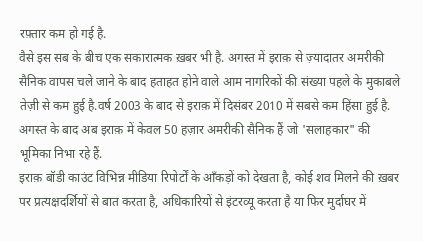रफ़्तार कम हो गई है.
वैसे इस सब के बीच एक सकारात्मक ख़बर भी है. अगस्त में इराक़ से ज़्यादातर अमरीकी सैनिक वापस चले जाने के बाद हताहत होने वाले आम नागरिकों की संख्या पहले के मुकाबले तेज़ी से कम हुई है.वर्ष 2003 के बाद से इराक़ में दिसंबर 2010 में सबसे कम हिंसा हुई है. अगस्त के बाद अब इराक़ में केवल 50 हज़ार अमरीकी सैनिक हैं जो 'सलाहकार" की भूमिका निभा रहे हैं.
इराक़ बॉडी काउंट विभिन्न मीडिया रिपोर्टों के आँकड़ों को देखता है, कोई शव मिलने की ख़बर पर प्रत्यक्षदर्शियों से बात करता है, अधिकारियों से इंटरव्यू करता है या फिर मुर्दाघर में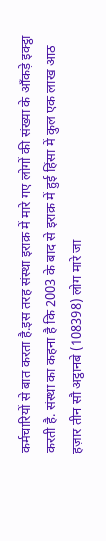कर्मचारियों से बात करता है.इस तरह संस्था इराक़ में मारे गए लोगों की संख्या के आँकड़े इक्ट्ठा करती है. संस्था का कहना है कि 2003 के बाद से इराक़ में हुई हिंसा में कुल एक लाख आठ हज़ार तीन सौ अट्ठानबे (108398) लोग मारे जा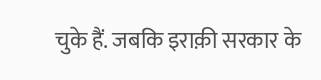चुके हैं. जबकि इराक़ी सरकार के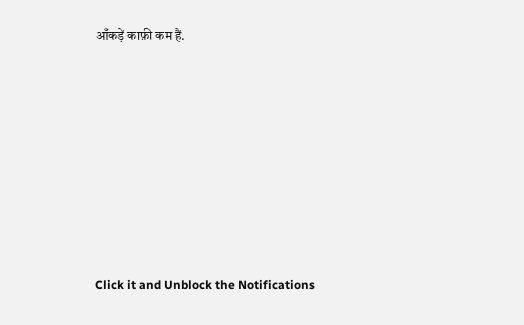आँकड़ें काफ़ी कम हैं.












Click it and Unblock the Notifications